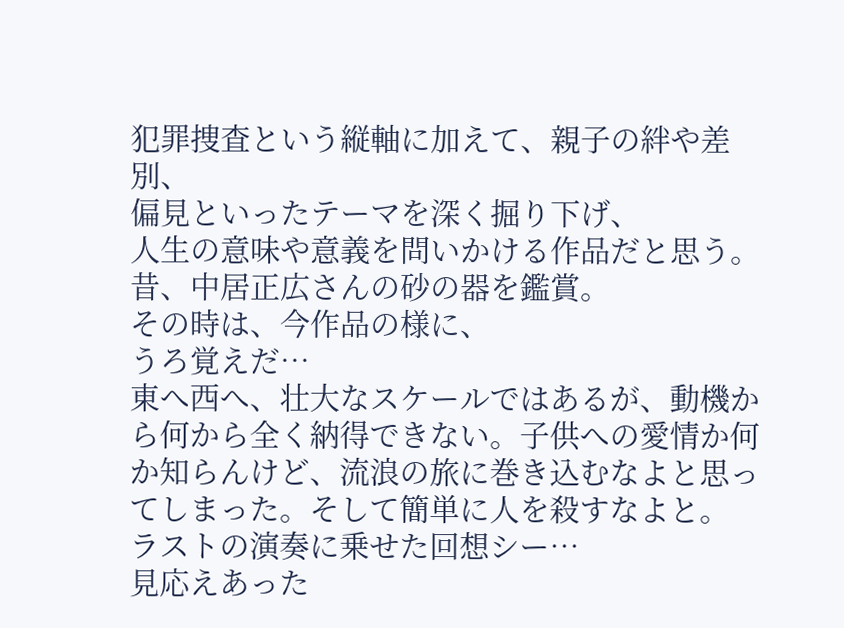犯罪捜査という縦軸に加えて、親子の絆や差別、
偏見といったテーマを深く掘り下げ、
人生の意味や意義を問いかける作品だと思う。
昔、中居正広さんの砂の器を鑑賞。
その時は、今作品の様に、
うろ覚えだ…
東へ西へ、壮大なスケールではあるが、動機から何から全く納得できない。子供への愛情か何か知らんけど、流浪の旅に巻き込むなよと思ってしまった。そして簡単に人を殺すなよと。
ラストの演奏に乗せた回想シー…
見応えあった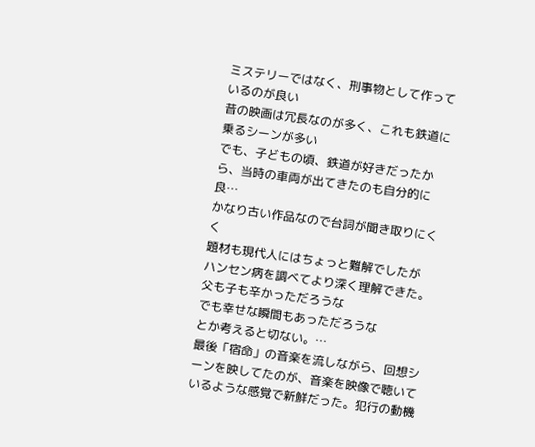ミステリーではなく、刑事物として作っているのが良い
昔の映画は冗長なのが多く、これも鉄道に乗るシーンが多い
でも、子どもの頃、鉄道が好きだったから、当時の車両が出てきたのも自分的に良…
かなり古い作品なので台詞が聞き取りにくく
題材も現代人にはちょっと難解でしたが
ハンセン病を調べてより深く理解できた。
父も子も辛かっただろうな
でも幸せな瞬間もあっただろうな
とか考えると切ない。…
最後「宿命」の音楽を流しながら、回想シーンを映してたのが、音楽を映像で聴いているような感覚で新鮮だった。犯行の動機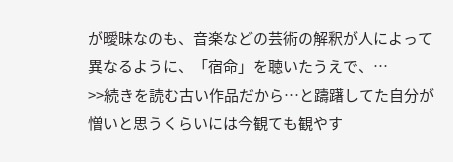が曖昧なのも、音楽などの芸術の解釈が人によって異なるように、「宿命」を聴いたうえで、…
>>続きを読む古い作品だから…と躊躇してた自分が憎いと思うくらいには今観ても観やす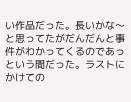い作品だった。長いかな〜と思ってたがだんだんと事件がわかってくるのであっという間だった。ラストにかけての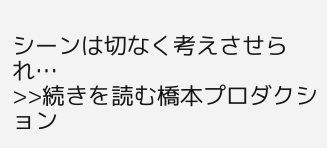シーンは切なく考えさせられ…
>>続きを読む橋本プロダクション